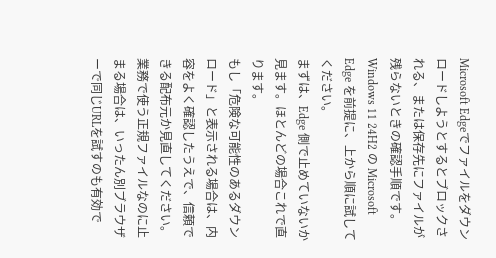Microsoft Edgeでファイルをダウンロードしようとするとブロックされる、または保存先にファイルが残らないときの確認手順です。
Windows 11 24H2 の Microsoft Edge を前提に、上から順に試してください。
まずは、Edge 側で止めていないか見ます。ほとんどの場合これで直ります。
もし「危険な可能性のあるダウンロード」と表示される場合は、内容をよく確認したうえで、信頼できる配布元か見直してください。
業務で使う正規ファイルなのに止まる場合は、いったん別ブラウザーで同じURLを試すのも有効で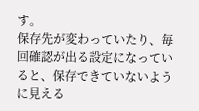す。
保存先が変わっていたり、毎回確認が出る設定になっていると、保存できていないように見える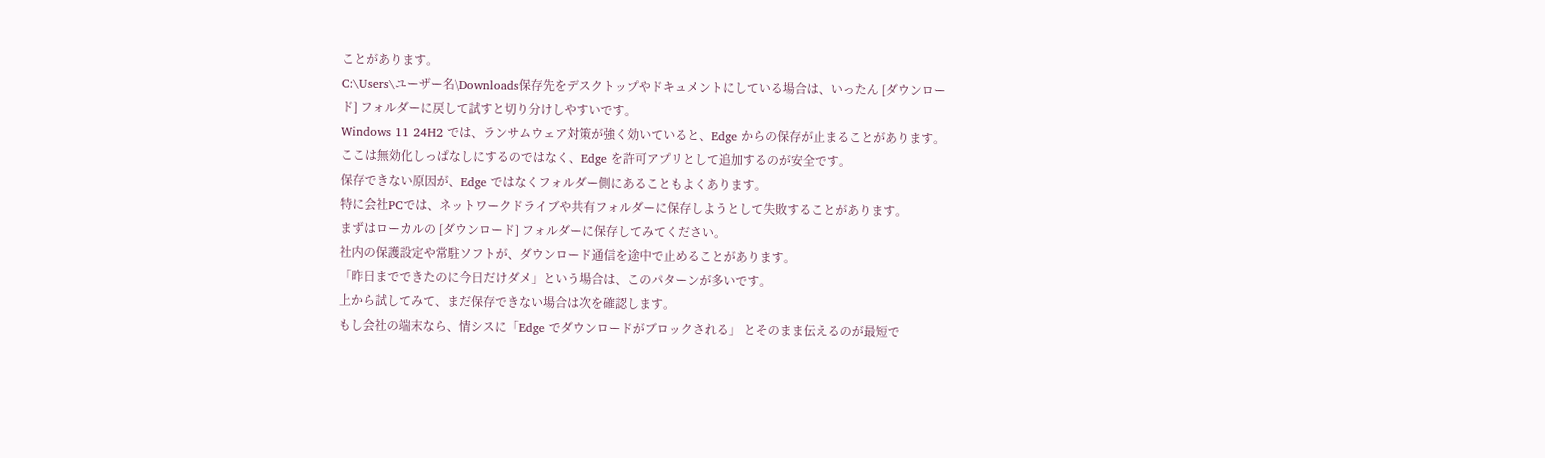ことがあります。
C:\Users\ユーザー名\Downloads保存先をデスクトップやドキュメントにしている場合は、いったん [ダウンロード] フォルダーに戻して試すと切り分けしやすいです。
Windows 11 24H2 では、ランサムウェア対策が強く効いていると、Edge からの保存が止まることがあります。
ここは無効化しっぱなしにするのではなく、Edge を許可アプリとして追加するのが安全です。
保存できない原因が、Edge ではなくフォルダー側にあることもよくあります。
特に会社PCでは、ネットワークドライブや共有フォルダーに保存しようとして失敗することがあります。
まずはローカルの [ダウンロード] フォルダーに保存してみてください。
社内の保護設定や常駐ソフトが、ダウンロード通信を途中で止めることがあります。
「昨日までできたのに今日だけダメ」という場合は、このパターンが多いです。
上から試してみて、まだ保存できない場合は次を確認します。
もし会社の端末なら、情シスに「Edge でダウンロードがブロックされる」 とそのまま伝えるのが最短で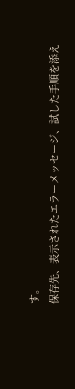す。
保存先、表示されたエラーメッセージ、試した手順を添え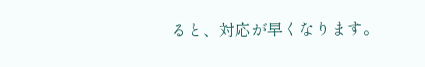ると、対応が早くなります。